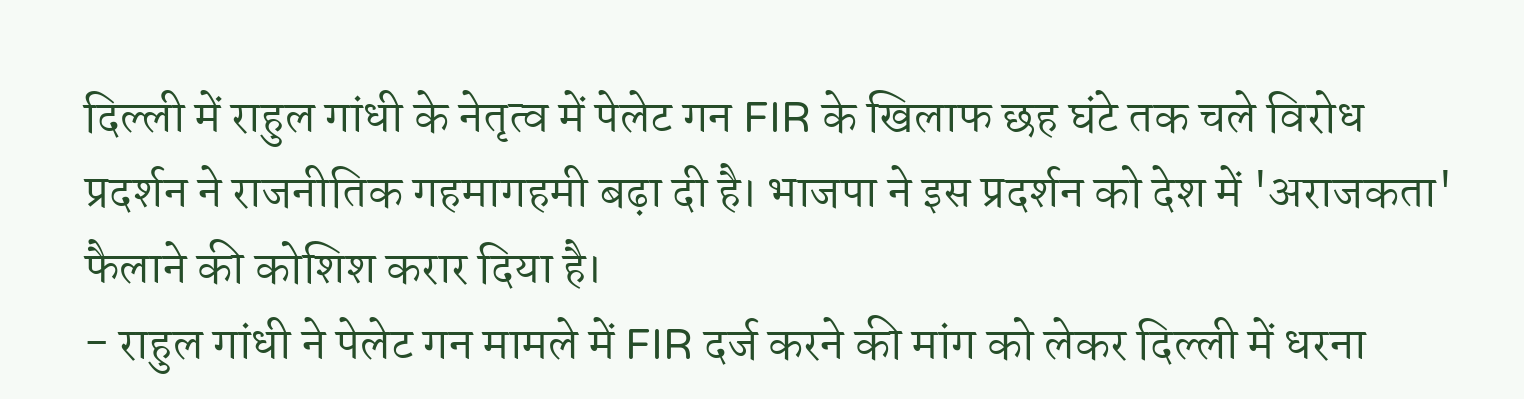दिल्ली में राहुल गांधी के नेतृत्व में पेलेट गन FIR के खिलाफ छह घंटे तक चले विरोध प्रदर्शन ने राजनीतिक गहमागहमी बढ़ा दी है। भाजपा ने इस प्रदर्शन को देश में 'अराजकता' फैलाने की कोशिश करार दिया है।
- राहुल गांधी ने पेलेट गन मामले में FIR दर्ज करने की मांग को लेकर दिल्ली में धरना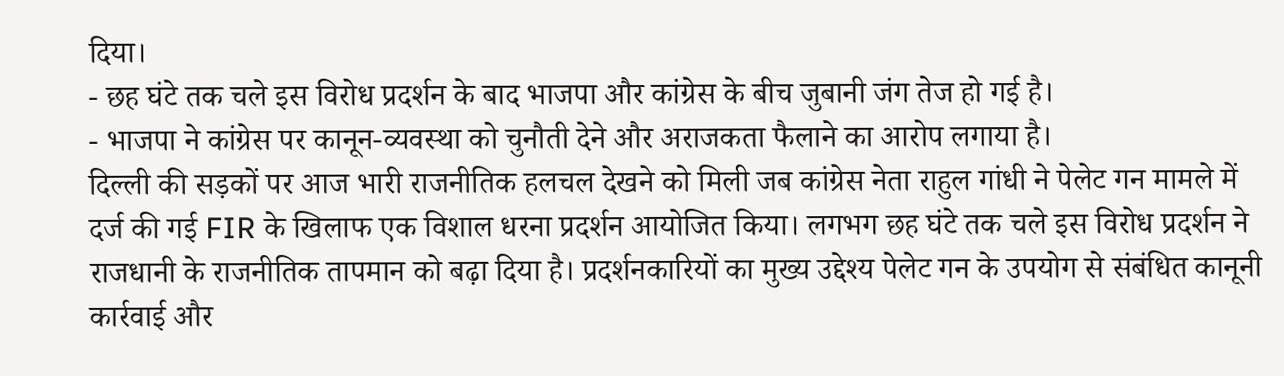दिया।
- छह घंटे तक चले इस विरोध प्रदर्शन के बाद भाजपा और कांग्रेस के बीच जुबानी जंग तेज हो गई है।
- भाजपा ने कांग्रेस पर कानून-व्यवस्था को चुनौती देने और अराजकता फैलाने का आरोप लगाया है।
दिल्ली की सड़कों पर आज भारी राजनीतिक हलचल देखने को मिली जब कांग्रेस नेता राहुल गांधी ने पेलेट गन मामले में दर्ज की गई FIR के खिलाफ एक विशाल धरना प्रदर्शन आयोजित किया। लगभग छह घंटे तक चले इस विरोध प्रदर्शन ने राजधानी के राजनीतिक तापमान को बढ़ा दिया है। प्रदर्शनकारियों का मुख्य उद्देश्य पेलेट गन के उपयोग से संबंधित कानूनी कार्रवाई और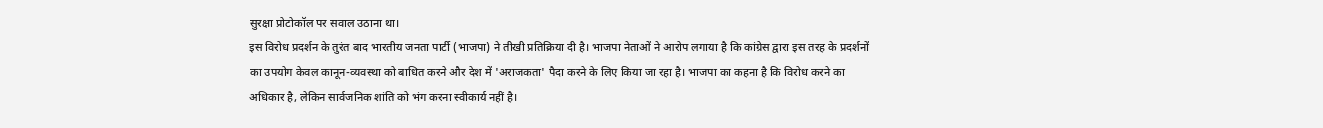सुरक्षा प्रोटोकॉल पर सवाल उठाना था।
इस विरोध प्रदर्शन के तुरंत बाद भारतीय जनता पार्टी (भाजपा) ने तीखी प्रतिक्रिया दी है। भाजपा नेताओं ने आरोप लगाया है कि कांग्रेस द्वारा इस तरह के प्रदर्शनों का उपयोग केवल कानून-व्यवस्था को बाधित करने और देश में 'अराजकता' पैदा करने के लिए किया जा रहा है। भाजपा का कहना है कि विरोध करने का अधिकार है, लेकिन सार्वजनिक शांति को भंग करना स्वीकार्य नहीं है।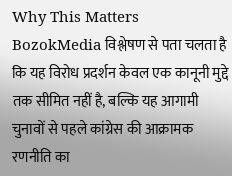Why This Matters
BozokMedia विश्लेषण से पता चलता है कि यह विरोध प्रदर्शन केवल एक कानूनी मुद्दे तक सीमित नहीं है, बल्कि यह आगामी चुनावों से पहले कांग्रेस की आक्रामक रणनीति का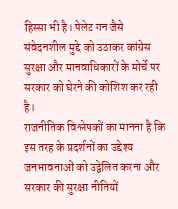हिस्सा भी है। पेलेट गन जैसे संवेदनशील मुद्दे को उठाकर कांग्रेस सुरक्षा और मानवाधिकारों के मोर्चे पर सरकार को घेरने की कोशिश कर रही है।
राजनीतिक विश्लेषकों का मानना है कि इस तरह के प्रदर्शनों का उद्देश्य जनभावनाओं को उद्वेलित करना और सरकार की सुरक्षा नीतियों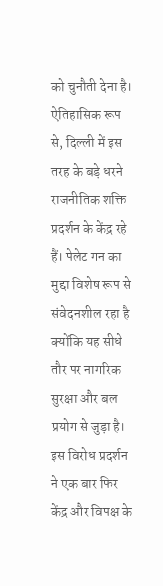को चुनौती देना है।
ऐतिहासिक रूप से, दिल्ली में इस तरह के बड़े धरने राजनीतिक शक्ति प्रदर्शन के केंद्र रहे हैं। पेलेट गन का मुद्दा विशेष रूप से संवेदनशील रहा है क्योंकि यह सीधे तौर पर नागरिक सुरक्षा और बल प्रयोग से जुड़ा है। इस विरोध प्रदर्शन ने एक बार फिर केंद्र और विपक्ष के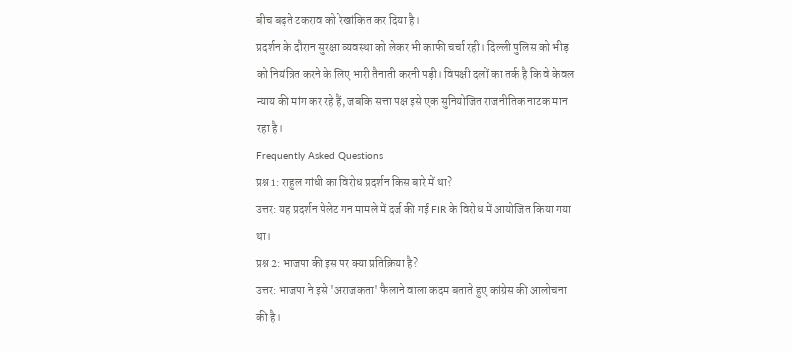बीच बढ़ते टकराव को रेखांकित कर दिया है।
प्रदर्शन के दौरान सुरक्षा व्यवस्था को लेकर भी काफी चर्चा रही। दिल्ली पुलिस को भीड़ को नियंत्रित करने के लिए भारी तैनाती करनी पड़ी। विपक्षी दलों का तर्क है कि वे केवल न्याय की मांग कर रहे हैं, जबकि सत्ता पक्ष इसे एक सुनियोजित राजनीतिक नाटक मान रहा है।
Frequently Asked Questions
प्रश्न 1: राहुल गांधी का विरोध प्रदर्शन किस बारे में था?
उत्तर: यह प्रदर्शन पेलेट गन मामले में दर्ज की गई FIR के विरोध में आयोजित किया गया था।
प्रश्न 2: भाजपा की इस पर क्या प्रतिक्रिया है?
उत्तर: भाजपा ने इसे 'अराजकता' फैलाने वाला कदम बताते हुए कांग्रेस की आलोचना की है।